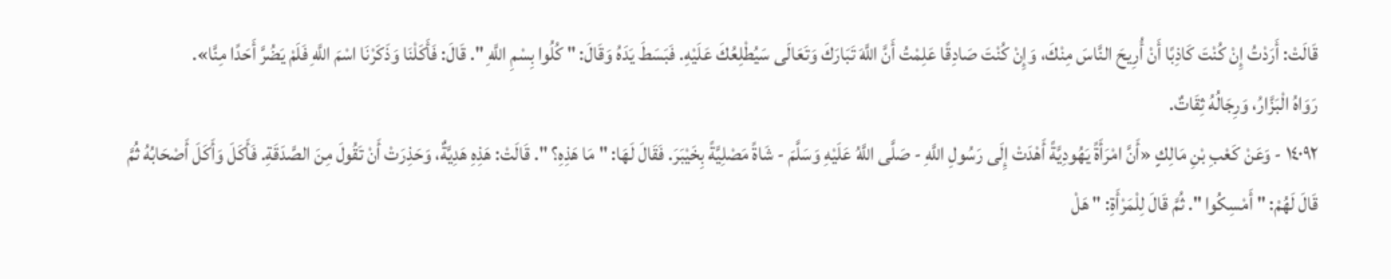قَالَتْ: أَرَدْتُ إِنْ كُنْتَ كَاذِبًا أَنْ أُرِيحَ النَّاسَ مِنْكَ، وَإِنْ كُنْتَ صَادِقًا عَلِمْتُ أَنَّ اللَّهَ تَبَارَكَ وَتَعَالَى سَيُطْلِعُكَ عَلَيْهِ. فَبَسَطَ يَدَهُ وَقَالَ: " كُلُوا بِسْمِ اللَّهِ ". قَالَ: فَأَكَلْنَا وَذَكَرْنَا اسْمَ اللَّهِ فَلَمْ يَضُرَّ أَحَدًا مِنَّا».
رَوَاهُ الْبَزَّارُ، وَرِجَالُهُ ثِقَاتٌ.
١٤٠٩٢ - وَعَنْ كَعْبِ بْنِ مَالِكٍ «أَنَّ امْرَأَةً يَهُودِيَّةً أَهْدَتْ إِلَى رَسُولِ اللَّهِ - صَلَّى اللَّهُ عَلَيْهِ وَسَلَّمَ - شَاةً مَصْلِيَّةً بِخَيْبَرَ. فَقَالَ لَهَا: " مَا هَذِهِ؟ ". قَالَتْ: هَذِهِ هَدِيَّةٌ، وَحَذِرَتْ أَنْ تَقُولَ مِنَ الصَّدَقَةِ. فَأَكَلَ وَأَكَلَ أَصْحَابُهُ ثُمَّ قَالَ لَهُمْ: " أَمْسِكُوا ". ثُمَّ قَالَ لِلْمَرْأَةِ: " هَلْ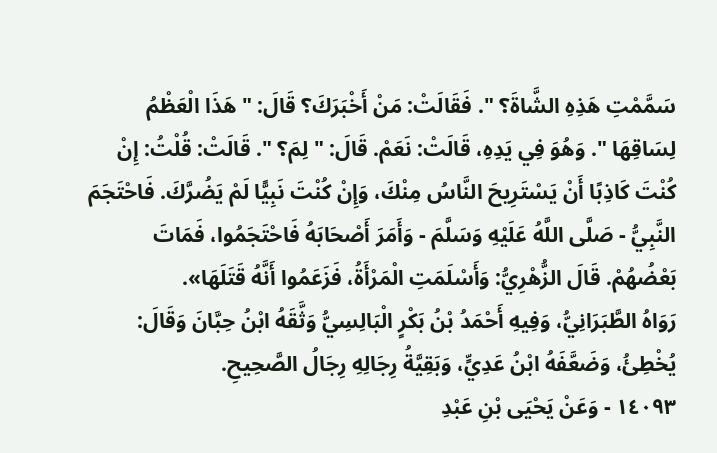سَمَّمْتِ هَذِهِ الشَّاةَ؟ ". فَقَالَتْ: مَنْ أَخْبَرَكَ؟ قَالَ: " هَذَا الْعَظْمُ لِسَاقِهَا ". وَهُوَ فِي يَدِهِ، قَالَتْ: نَعَمْ. قَالَ: " لِمَ؟ ". قَالَتْ: قُلْتُ: إِنْ كُنْتَ كَاذِبًا أَنْ يَسْتَرِيحَ النَّاسُ مِنْكَ، وَإِنْ كُنْتَ نَبِيًّا لَمْ يَضُرَّكَ. فَاحْتَجَمَ النَّبِيُّ - صَلَّى اللَّهُ عَلَيْهِ وَسَلَّمَ - وَأَمَرَ أَصْحَابَهُ فَاحْتَجَمُوا، فَمَاتَ بَعْضُهُمْ. قَالَ الزُّهْرِيُّ: وَأَسْلَمَتِ الْمَرْأَةُ، فَزَعَمُوا أَنَّهُ قَتَلَهَا».
رَوَاهُ الطَّبَرَانِيُّ، وَفِيهِ أَحْمَدُ بْنُ بَكْرٍ الْبَالِسِيُّ وَثَّقَهُ ابْنُ حِبَّانَ وَقَالَ: يُخْطِئُ، وَضَعَّفَهُ ابْنُ عَدِيٍّ، وَبَقِيَّةُ رِجَالِهِ رِجَالُ الصَّحِيحِ.
١٤٠٩٣ - وَعَنْ يَحْيَى بْنِ عَبْدِ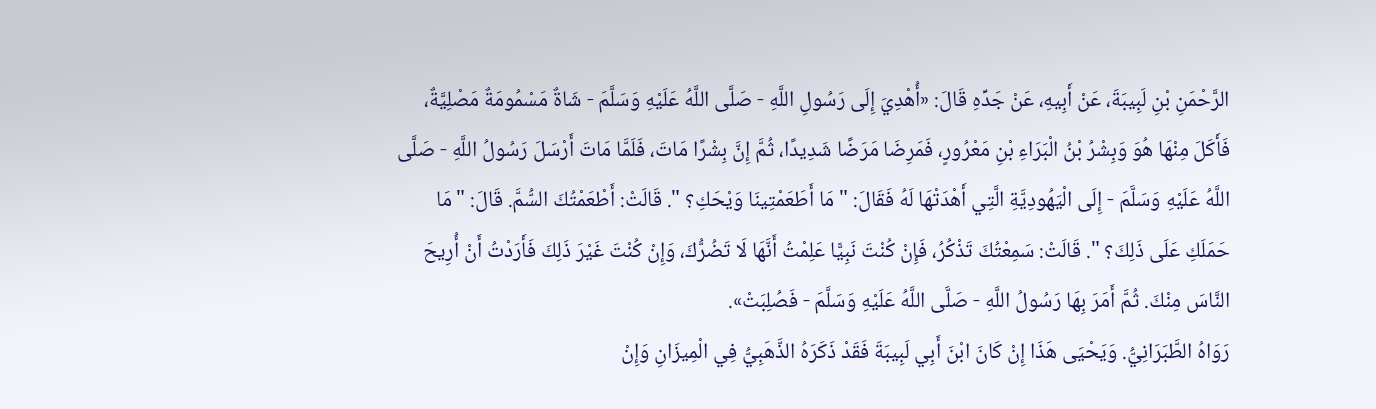الرَّحْمَنِ بْنِ لَبِيبَةَ، عَنْ أَبِيهِ، عَنْ جَدِّهِ قَالَ: «أُهْدِيَ إِلَى رَسُولِ اللَّهِ - صَلَّى اللَّهُ عَلَيْهِ وَسَلَّمَ - شَاةٌ مَسْمُومَةٌ مَصْلِيَّةٌ، فَأَكَلَ مِنْهَا هُوَ وَبِشْرُ بْنُ الْبَرَاءِ بْنِ مَعْرُورٍ، فَمَرِضَا مَرَضًا شَدِيدًا، ثُمَّ إِنَّ بِشْرًا مَاتَ، فَلَمَّا مَاتَ أَرْسَلَ رَسُولُ اللَّهِ - صَلَّى اللَّهُ عَلَيْهِ وَسَلَّمَ - إِلَى الْيَهُودِيَّةِ الَّتِي أَهْدَتْهَا لَهُ فَقَالَ: " مَا أَطَعَمْتِينَا وَيْحَكِ؟ ". قَالَتْ: أَطْعَمْتُكَ السُّمَّ. قَالَ: " مَا حَمَلَكِ عَلَى ذَلِكَ؟ ". قَالَتْ: سَمِعْتُكَ تَذْكُرُ، فَإِنْ كُنْتَ نَبِيًّا عَلِمْتُ أَنَّهَا لَا تَضُرُّكَ، وَإِنْ كُنْتَ غَيْرَ ذَلِكَ فَأَرَدْتُ أَنْ أُرِيحَ النَّاسَ مِنْكَ. ثُمَّ أَمَرَ بِهَا رَسُولُ اللَّهِ - صَلَّى اللَّهُ عَلَيْهِ وَسَلَّمَ - فَصُلِبَتْ».
رَوَاهُ الطَّبَرَانِيُّ. وَيَحْيَى هَذَا إِنْ كَانَ ابْنَ أَبِي لَبِيبَةَ فَقَدْ ذَكَرَهُ الذَّهَبِيُّ فِي الْمِيزَانِ وَإِنْ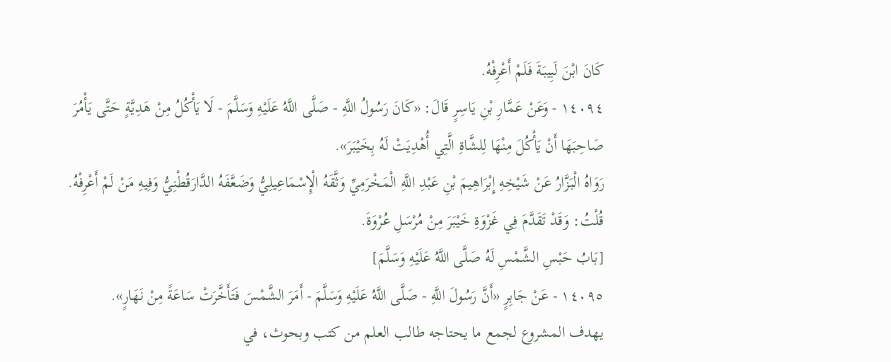كَانَ ابْنَ لَبِيبَةَ فَلَمْ أَعْرِفْهُ.
١٤٠٩٤ - وَعَنْ عَمَّارِ بْنِ يَاسِرٍ قَالَ: «كَانَ رَسُولُ اللَّهِ - صَلَّى اللَّهُ عَلَيْهِ وَسَلَّمَ - لَا يَأْكُلُ مِنْ هَدِيَّةٍ حَتَّى يَأْمُرَ صَاحِبَهَا أَنْ يَأْكُلَ مِنْهَا لِلشَّاةِ الَّتِي أُهْدِيَتْ لَهُ بِخَيْبَرَ».
رَوَاهُ الْبَزَّارُ عَنْ شَيْخِهِ إِبْرَاهِيمَ بْنِ عَبْدِ اللَّهِ الْمَخْرَمِيِّ وَثَّقَهُ الْإِسْمَاعِيلِيُّ وَضَعَّفَهُ الدَّارَقُطْنِيُّ وَفِيهِ مَنْ لَمْ أَعْرِفْهُ. قُلْتُ: وَقَدْ تَقَدَّمَ فِي غَزْوَةِ خَيْبَرَ مِنْ مُرْسَلِ عُرْوَةَ.
[بَابُ حَبْسِ الشَّمْسِ لَهُ صَلَّى اللَّهُ عَلَيْهِ وَسَلَّمَ]
١٤٠٩٥ - عَنْ جَابِرٍ «أَنَّ رَسُولَ اللَّهِ - صَلَّى اللَّهُ عَلَيْهِ وَسَلَّمَ - أَمَرَ الشَّمْسَ فَتَأَخَّرَتْ سَاعَةً مِنْ نَهَارٍ».
يهدف المشروع لجمع ما يحتاجه طالب العلم من كتب وبحوث، في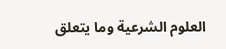العلوم الشرعية وما يتعلق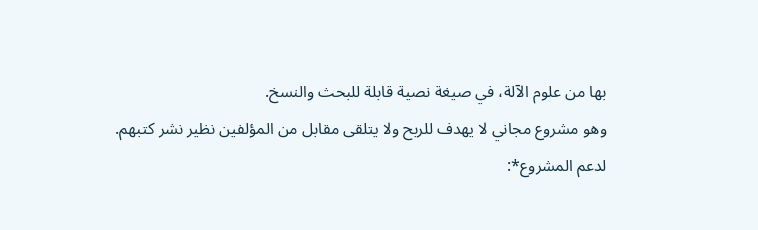بها من علوم الآلة، في صيغة نصية قابلة للبحث والنسخ.
وهو مشروع مجاني لا يهدف للربح ولا يتلقى مقابل من المؤلفين نظير نشر كتبهم.
لدعم المشروع*: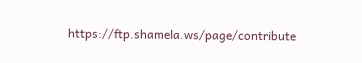https://ftp.shamela.ws/page/contribute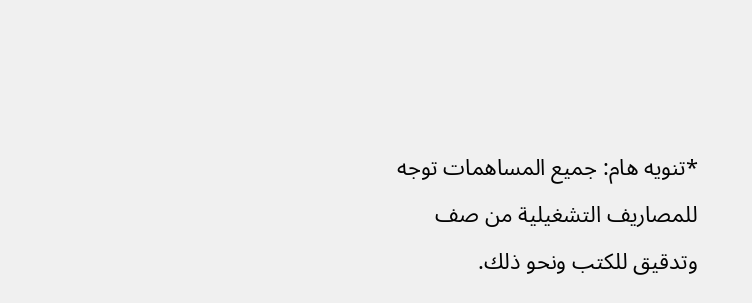*تنويه هام: جميع المساهمات توجه للمصاريف التشغيلية من صف وتدقيق للكتب ونحو ذلك.